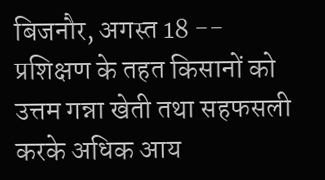बिजनौर, अगस्त 18 -- प्रशिक्षण के तहत किसानों को उत्तम गन्ना खेती तथा सहफसली करके अधिक आय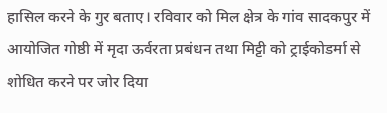हासिल करने के गुर बताए। रविवार को मिल क्षेत्र के गांव सादकपुर में आयोजित गोष्ठी में मृदा ऊर्वरता प्रबंधन तथा मिट्टी को ट्राईकोडर्मा से शोधित करने पर जोर दिया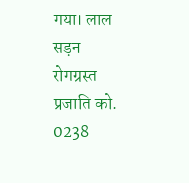गया। लाल सड़न रोगग्रस्त प्रजाति को. 0238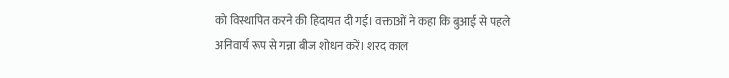को विस्थापित करने की हिदायत दी गई। वक्ताओं ने कहा कि बुआई से पहले अनिवार्य रूप से गन्ना बीज शोधन करें। शरद काल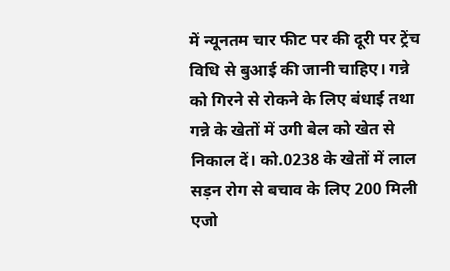में न्यूनतम चार फीट पर की दूरी पर ट्रेंच विधि से बुआई की जानी चाहिए। गन्ने को गिरने से रोकने के लिए बंधाई तथा गन्ने के खेतों में उगी बेल को खेत से निकाल दें। को.0238 के खेतों में लाल सड़न रोग से बचाव के लिए 200 मिली एजो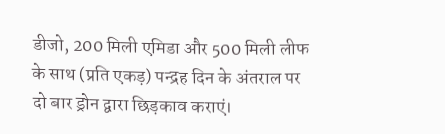डीजो, 200 मिली एमिडा और 500 मिली लीफ के साथ (प्रति एकड़) पन्द्रह दिन के अंतराल पर दो बार ड्रोन द्वारा छिड़काव कराएं।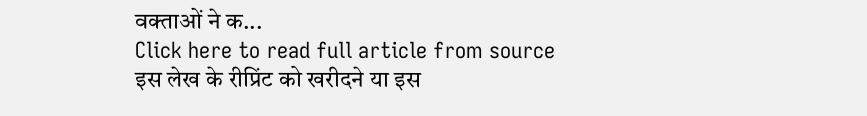वक्ताओं ने क...
Click here to read full article from source
इस लेख के रीप्रिंट को खरीदने या इस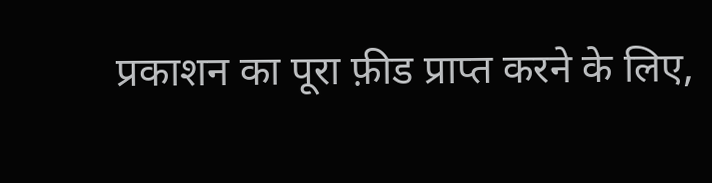प्रकाशन का पूरा फ़ीड प्राप्त करने के लिए,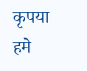कृपया
हमे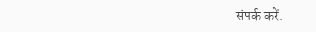संपर्क करें.